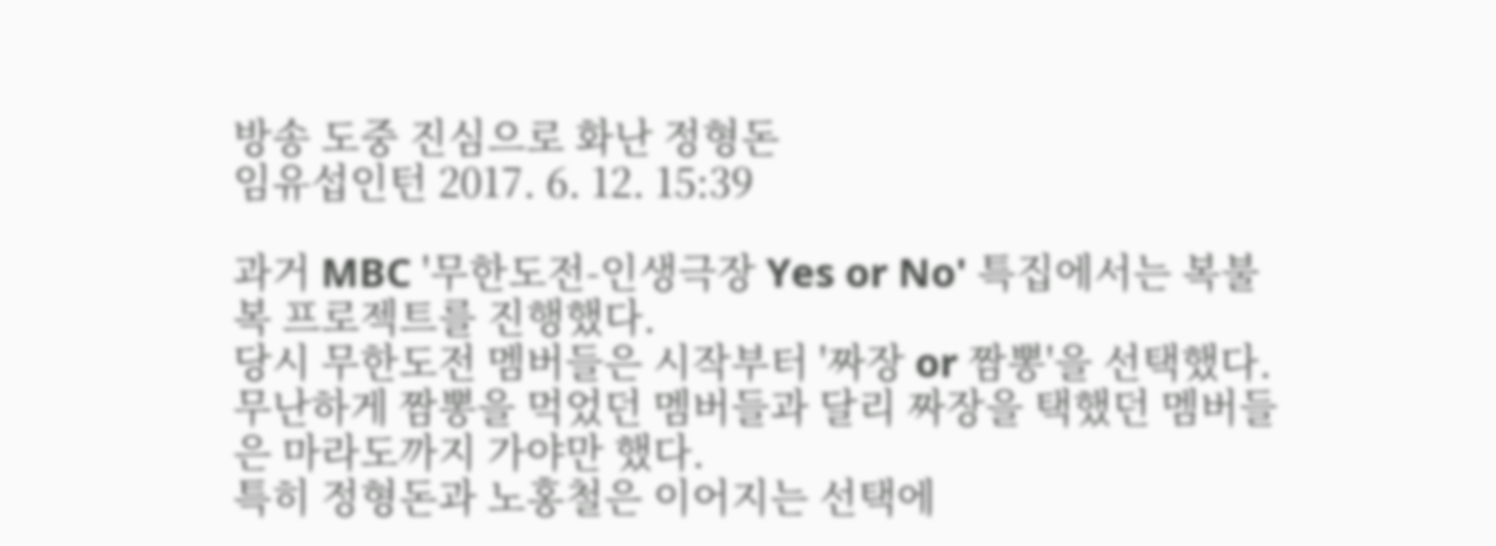방송 도중 진심으로 화난 정형돈
임유섭인턴 2017. 6. 12. 15:39

과거 MBC '무한도전-인생극장 Yes or No' 특집에서는 복불복 프로젝트를 진행했다.
당시 무한도전 멤버들은 시작부터 '짜장 or 짬뽕'을 선택했다. 무난하게 짬뽕을 먹었던 멤버들과 달리 짜장을 택했던 멤버들은 마라도까지 가야만 했다.
특히 정형돈과 노홍철은 이어지는 선택에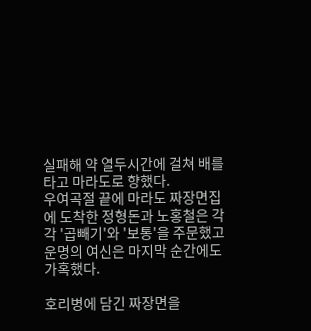실패해 약 열두시간에 걸쳐 배를 타고 마라도로 향했다.
우여곡절 끝에 마라도 짜장면집에 도착한 정형돈과 노홍철은 각각 '곱빼기'와 '보통'을 주문했고 운명의 여신은 마지막 순간에도 가혹했다.

호리병에 담긴 짜장면을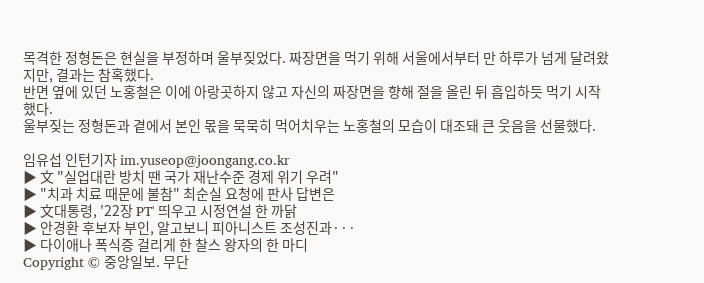목격한 정형돈은 현실을 부정하며 울부짖었다. 짜장면을 먹기 위해 서울에서부터 만 하루가 넘게 달려왔지만, 결과는 참혹했다.
반면 옆에 있던 노홍철은 이에 아랑곳하지 않고 자신의 짜장면을 향해 절을 올린 뒤 흡입하듯 먹기 시작했다.
울부짖는 정형돈과 곁에서 본인 몫을 묵묵히 먹어치우는 노홍철의 모습이 대조돼 큰 웃음을 선물했다.

임유섭 인턴기자 im.yuseop@joongang.co.kr
▶ 文 "실업대란 방치 땐 국가 재난수준 경제 위기 우려"
▶ "치과 치료 때문에 불참" 최순실 요청에 판사 답변은
▶ 文대통령, '22장 PT' 띄우고 시정연설 한 까닭
▶ 안경환 후보자 부인, 알고보니 피아니스트 조성진과···
▶ 다이애나 폭식증 걸리게 한 찰스 왕자의 한 마디
Copyright © 중앙일보. 무단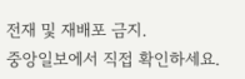전재 및 재배포 금지.
중앙일보에서 직접 확인하세요.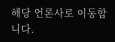해당 언론사로 이동합니다.